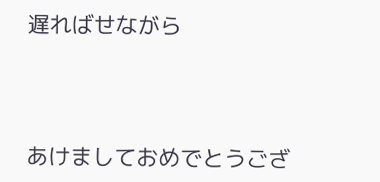遅ればせながら



あけましておめでとうござ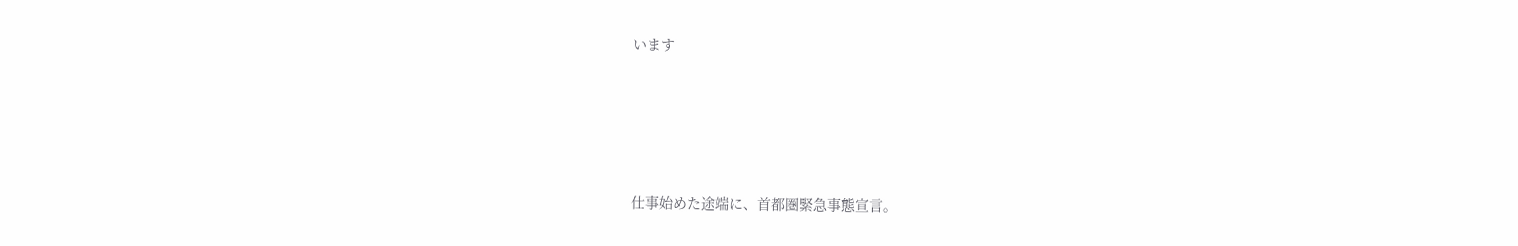います





仕事始めた途端に、首都圏緊急事態宣言。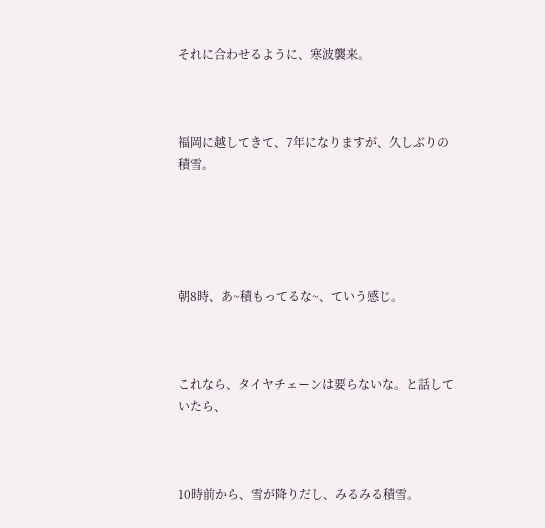それに合わせるように、寒波襲来。



福岡に越してきて、7年になりますが、久しぶりの積雪。





朝8時、あ~積もってるな~、ていう感じ。



これなら、タイヤチェーンは要らないな。と話していたら、



10時前から、雪が降りだし、みるみる積雪。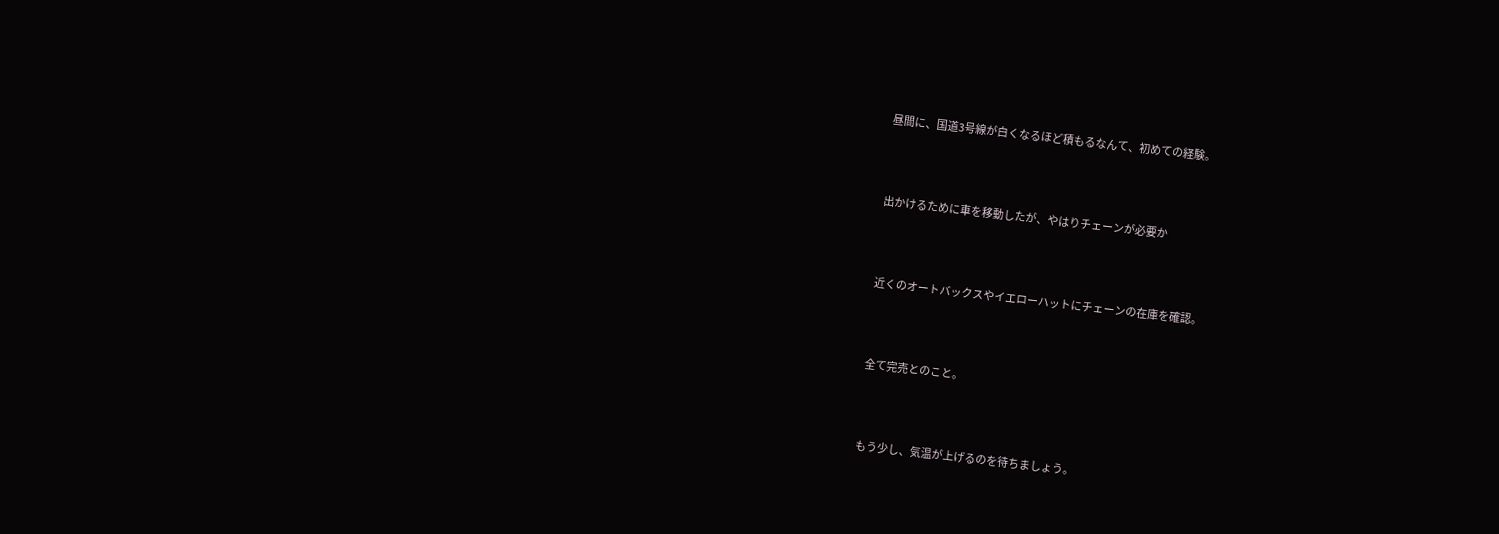昼間に、国道3号線が白くなるほど積もるなんて、初めての経験。



出かけるために車を移動したが、やはりチェーンが必要か



近くのオートバックスやイエローハットにチェーンの在庫を確認。



全て完売とのこと。



もう少し、気温が上げるのを待ちましょう。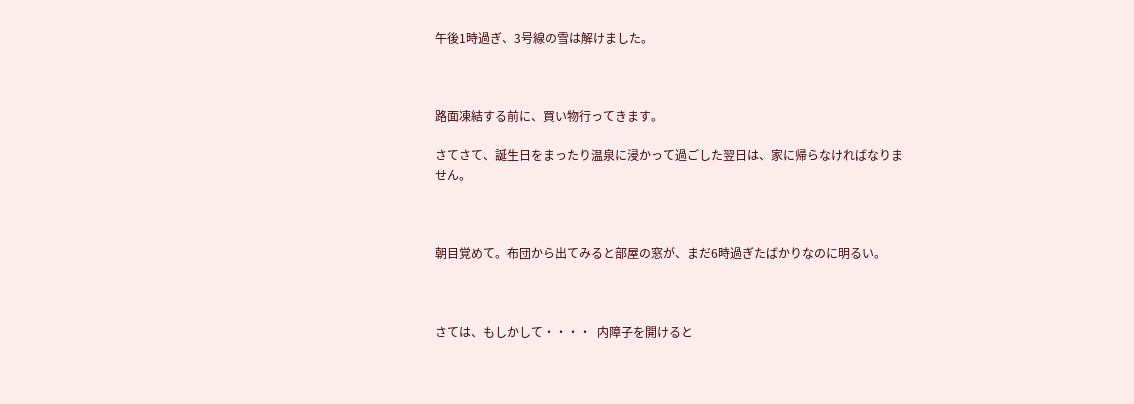午後1時過ぎ、3号線の雪は解けました。



路面凍結する前に、買い物行ってきます。

さてさて、誕生日をまったり温泉に浸かって過ごした翌日は、家に帰らなければなりません。



朝目覚めて。布団から出てみると部屋の窓が、まだ6時過ぎたばかりなのに明るい。



さては、もしかして・・・・  内障子を開けると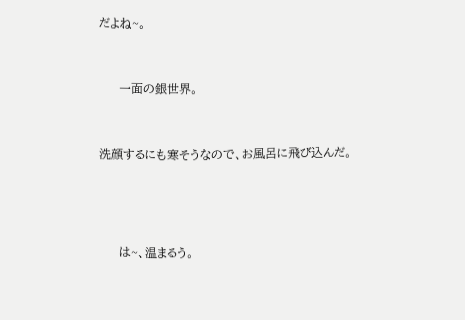だよね~。



     一面の銀世界。



洗顔するにも寒そうなので、お風呂に飛び込んだ。





     は~、温まるう。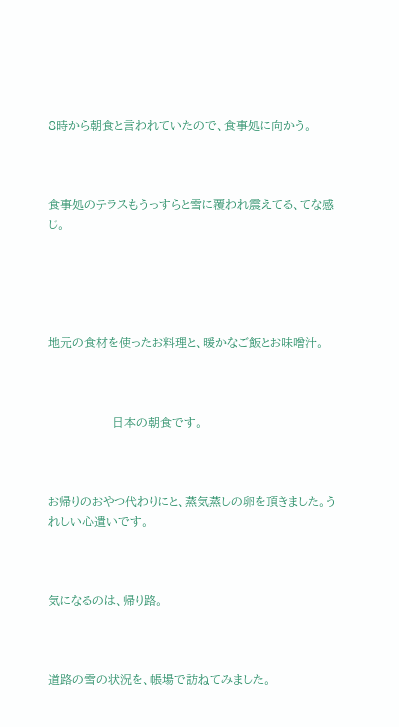8時から朝食と言われていたので、食事処に向かう。



食事処のテラスもうっすらと雪に覆われ震えてる、てな感じ。





地元の食材を使ったお料理と、暖かなご飯とお味噌汁。



                日本の朝食です。



お帰りのおやつ代わりにと、蒸気蒸しの卵を頂きました。うれしい心遣いです。



気になるのは、帰り路。



道路の雪の状況を、帳場で訪ねてみました。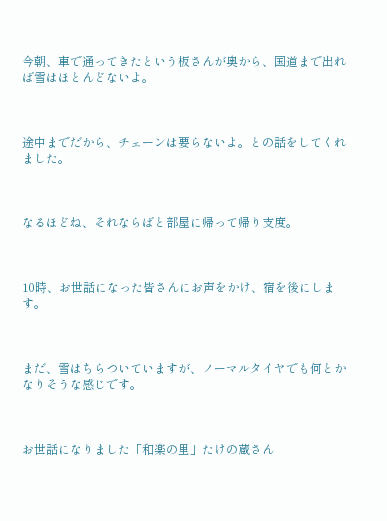今朝、車で通ってきたという板さんが奥から、国道まで出れば雪はほとんどないよ。



途中までだから、チェーンは要らないよ。との話をしてくれました。



なるほどね、それならばと部屋に帰って帰り支度。



10時、お世話になった皆さんにお声をかけ、宿を後にします。



まだ、雪はちらついていますが、ノーマルタイヤでも何とかなりそうな感じです。



お世話になりました「和楽の里」たけの蔵さん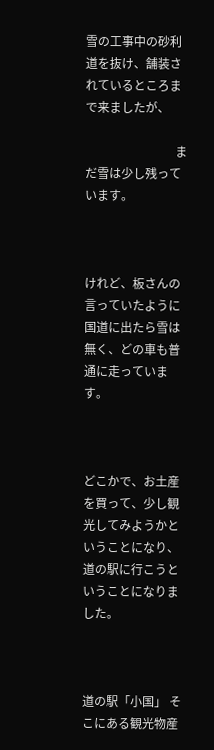雪の工事中の砂利道を抜け、舗装されているところまで来ましたが、

                              まだ雪は少し残っています。



けれど、板さんの言っていたように国道に出たら雪は無く、どの車も普通に走っています。



どこかで、お土産を買って、少し観光してみようかということになり、道の駅に行こうということになりました。



道の駅「小国」 そこにある観光物産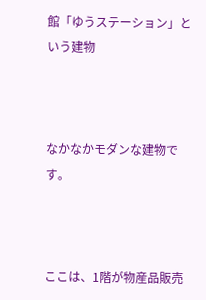館「ゆうステーション」という建物



なかなかモダンな建物です。



ここは、1階が物産品販売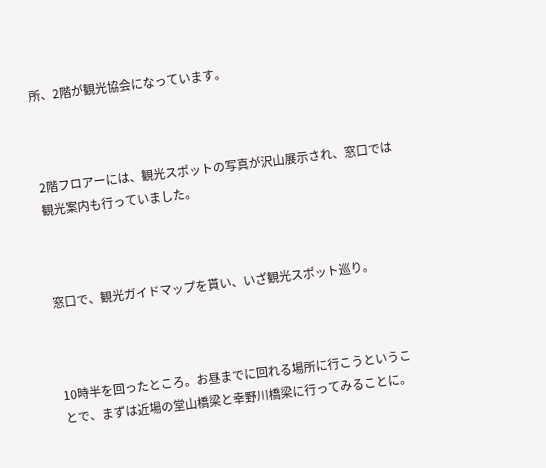所、2階が観光協会になっています。



2階フロアーには、観光スポットの写真が沢山展示され、窓口では観光案内も行っていました。



窓口で、観光ガイドマップを貰い、いざ観光スポット巡り。



10時半を回ったところ。お昼までに回れる場所に行こうということで、まずは近場の堂山橋梁と幸野川橋梁に行ってみることに。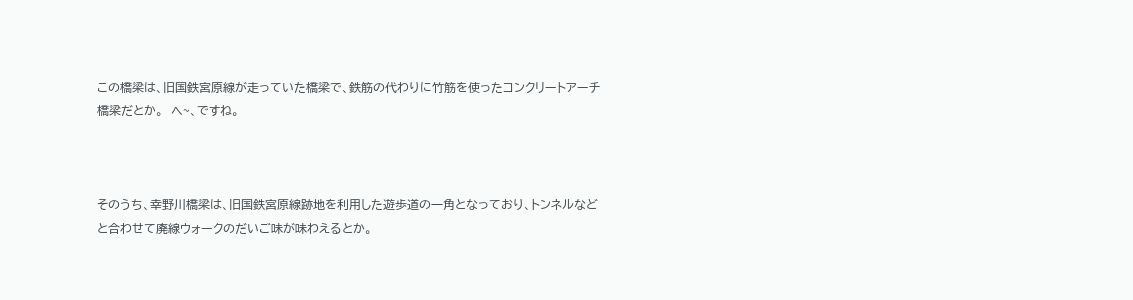この橋梁は、旧国鉄宮原線が走っていた橋梁で、鉄筋の代わりに竹筋を使ったコンクリートアーチ橋梁だとか。  へ~、ですね。



そのうち、幸野川橋梁は、旧国鉄宮原線跡地を利用した遊歩道の一角となっており、トンネルなどと合わせて廃線ウォークのだいご味が味わえるとか。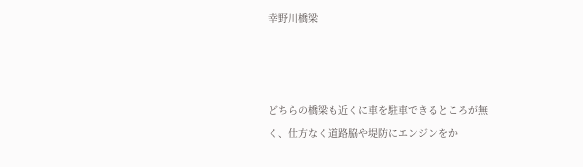幸野川橋梁



どちらの橋梁も近くに車を駐車できるところが無く、仕方なく道路脇や堤防にエンジンをか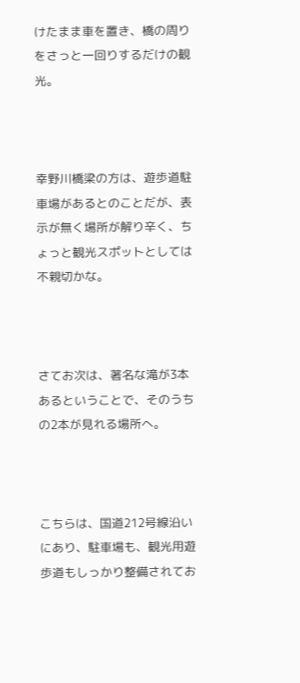けたまま車を置き、橋の周りをさっと一回りするだけの観光。



幸野川橋梁の方は、遊歩道駐車場があるとのことだが、表示が無く場所が解り辛く、ちょっと観光スポットとしては不親切かな。



さてお次は、著名な滝が3本あるということで、そのうちの2本が見れる場所へ。



こちらは、国道212号線沿いにあり、駐車場も、観光用遊歩道もしっかり整備されてお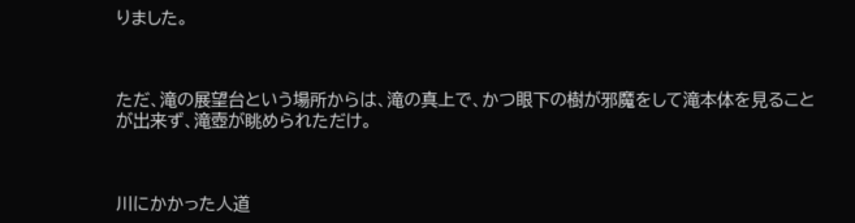りました。



ただ、滝の展望台という場所からは、滝の真上で、かつ眼下の樹が邪魔をして滝本体を見ることが出来ず、滝壺が眺められただけ。



川にかかった人道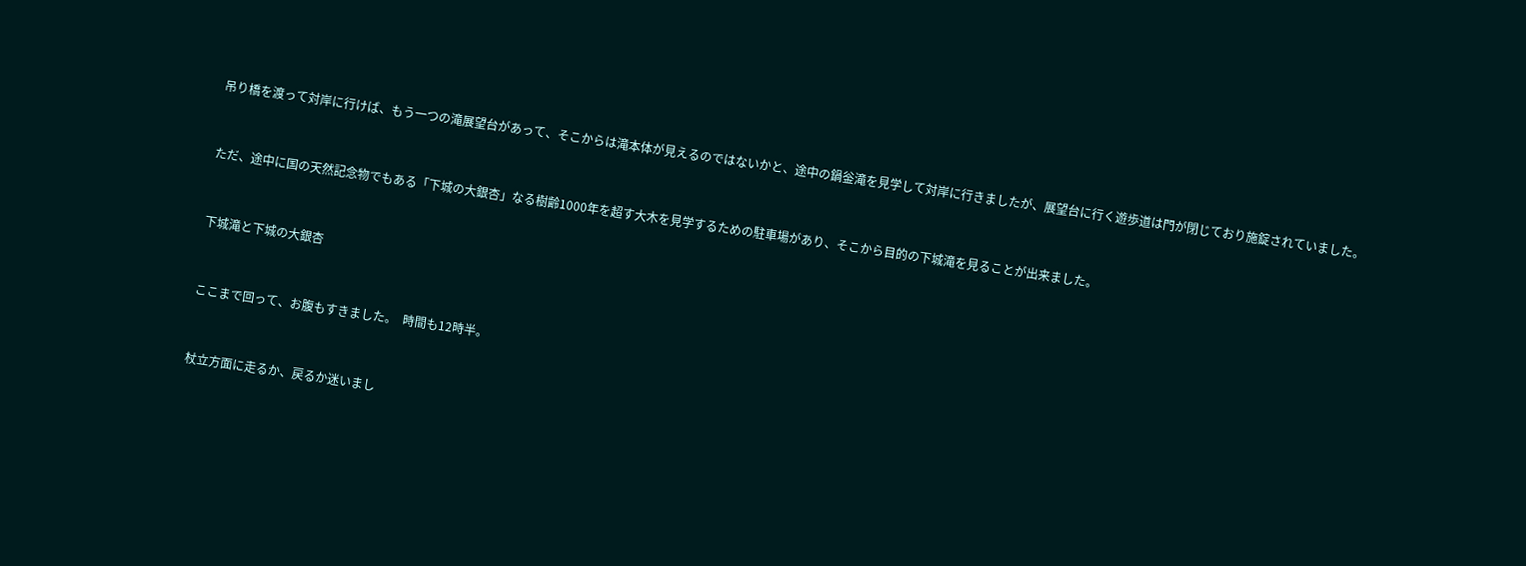吊り橋を渡って対岸に行けば、もう一つの滝展望台があって、そこからは滝本体が見えるのではないかと、途中の鍋釡滝を見学して対岸に行きましたが、展望台に行く遊歩道は門が閉じており施錠されていました。



ただ、途中に国の天然記念物でもある「下城の大銀杏」なる樹齢1000年を超す大木を見学するための駐車場があり、そこから目的の下城滝を見ることが出来ました。



下城滝と下城の大銀杏



ここまで回って、お腹もすきました。  時間も12時半。



杖立方面に走るか、戻るか迷いまし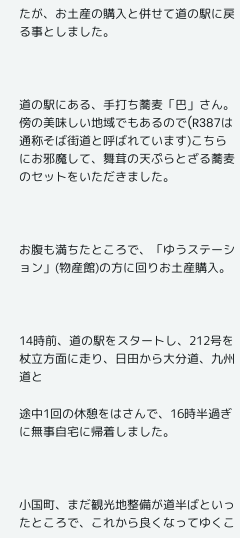たが、お土産の購入と併せて道の駅に戻る事としました。



道の駅にある、手打ち蕎麦「巴」さん。傍の美味しい地域でもあるので(R387は通称そば街道と呼ばれています)こちらにお邪魔して、舞茸の天ぷらとざる蕎麦のセットをいただきました。



お腹も満ちたところで、「ゆうステーション」(物産館)の方に回りお土産購入。



14時前、道の駅をスタートし、212号を杖立方面に走り、日田から大分道、九州道と

途中1回の休憩をはさんで、16時半過ぎに無事自宅に帰着しました。



小国町、まだ観光地整備が道半ばといったところで、これから良くなってゆくこ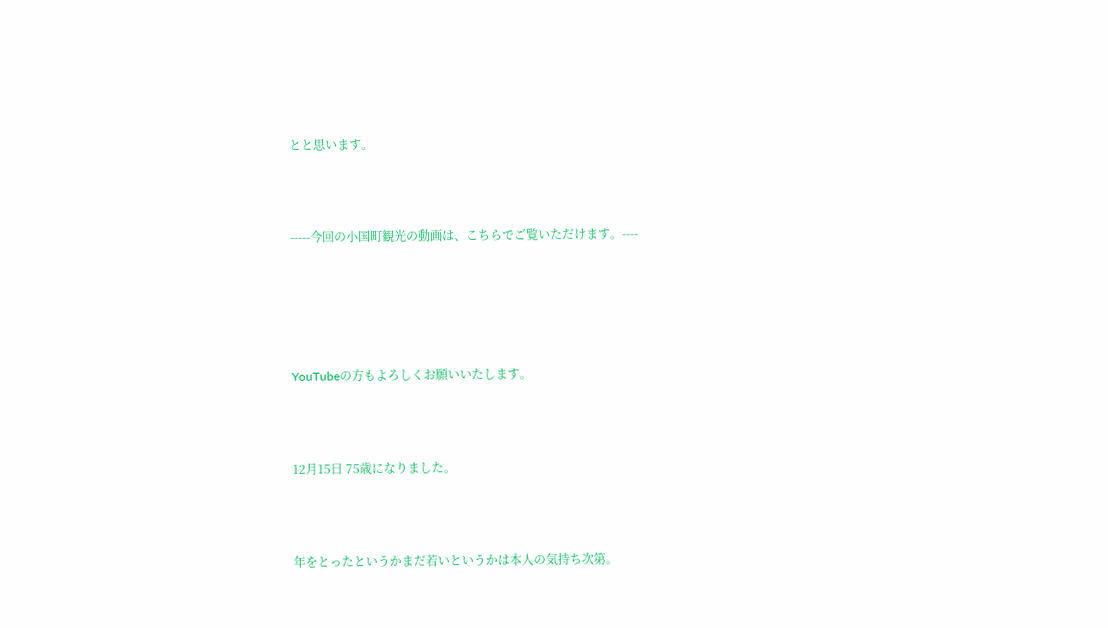とと思います。



-----今回の小国町観光の動画は、こちらでご覧いただけます。----





YouTubeの方もよろしくお願いいたします。



12月15日 75歳になりました。



年をとったというかまだ若いというかは本人の気持ち次第。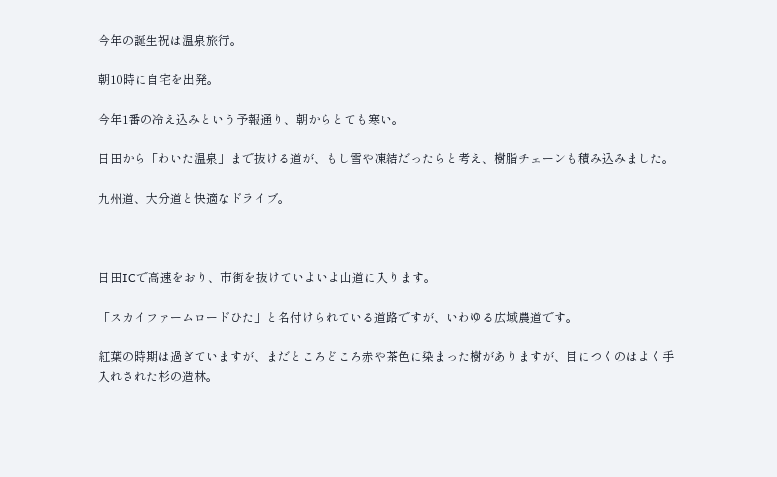今年の誕生祝は温泉旅行。

朝10時に自宅を出発。

今年1番の冷え込みという予報通り、朝からとても寒い。

日田から「わいた温泉」まで抜ける道が、もし雪や凍結だったらと考え、樹脂チェーンも積み込みました。

九州道、大分道と快適なドライブ。



日田ICで高速をおり、市街を抜けていよいよ山道に入ります。

「スカイファームロードひた」と名付けられている道路ですが、いわゆる広域農道です。

紅葉の時期は過ぎていますが、まだところどころ赤や茶色に染まった樹がありますが、目につくのはよく手入れされた杉の造林。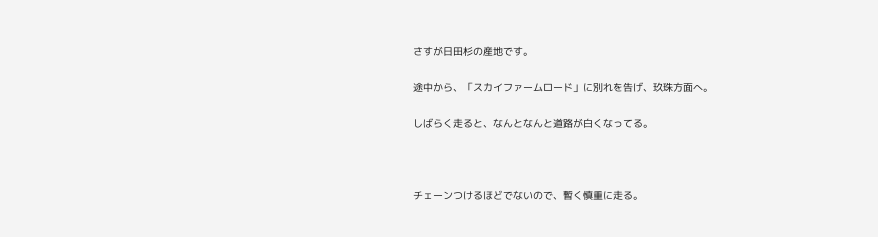さすが日田杉の産地です。

途中から、「スカイファームロード」に別れを告げ、玖珠方面へ。

しばらく走ると、なんとなんと道路が白くなってる。



チェーンつけるほどでないので、暫く慎重に走る。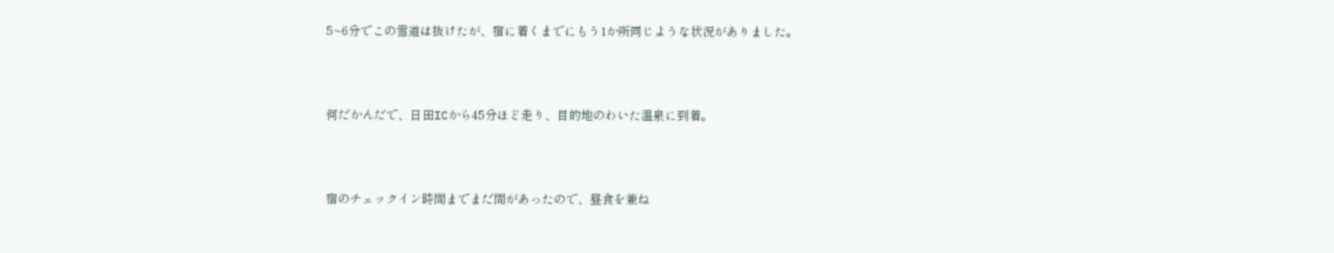5~6分でこの雪道は抜けたが、宿に着くまでにもう1か所同じような状況がありました。



何だかんだで、日田ICから45分ほど走り、目的地のわいた温泉に到着。



宿のチェックイン時間までまだ間があったので、昼食を兼ね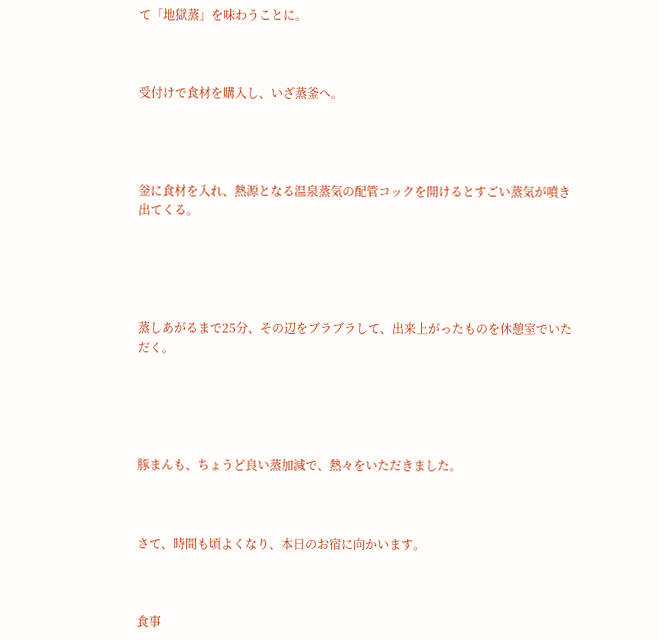て「地獄蒸」を味わうことに。



受付けで食材を購入し、いざ蒸釜へ。




釡に食材を入れ、熱源となる温泉蒸気の配管コックを開けるとすごい蒸気が噴き出てくる。





蒸しあがるまで25分、その辺をブラブラして、出来上がったものを休憩室でいただく。





豚まんも、ちょうど良い蒸加減で、熱々をいただきました。



さて、時間も頃よくなり、本日のお宿に向かいます。



食事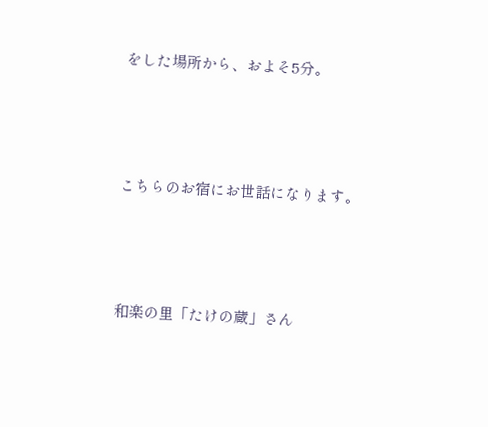をした場所から、およそ5分。



こちらのお宿にお世話になります。



和楽の里「たけの蔵」さん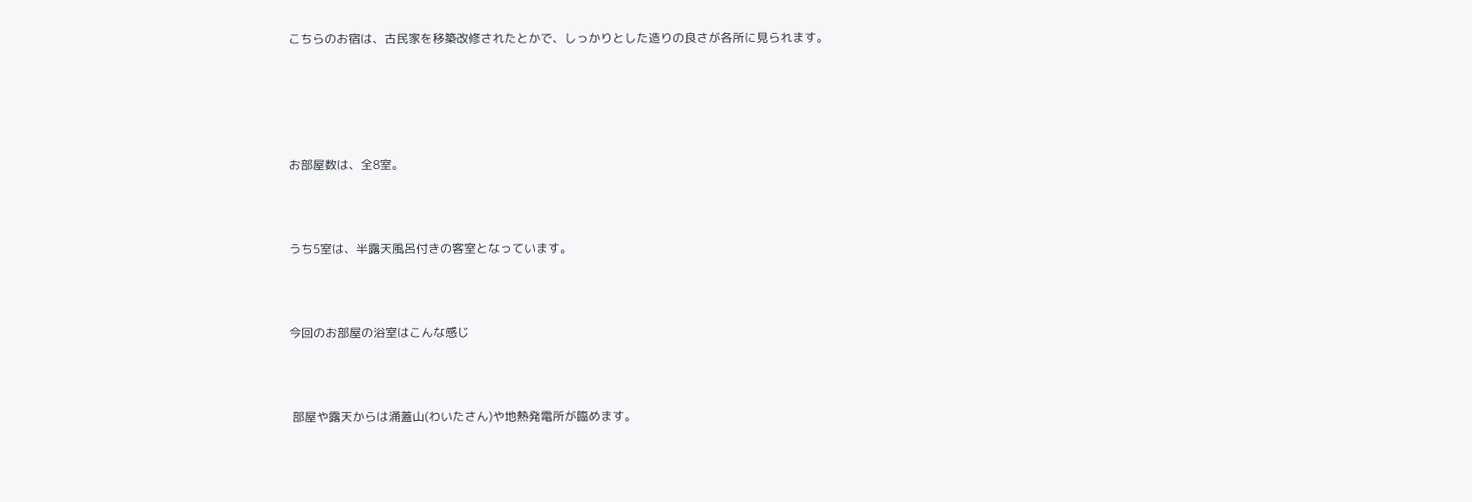こちらのお宿は、古民家を移築改修されたとかで、しっかりとした造りの良さが各所に見られます。





お部屋数は、全8室。



うち5室は、半露天風呂付きの客室となっています。



今回のお部屋の浴室はこんな感じ



 部屋や露天からは涌蓋山(わいたさん)や地熱発電所が臨めます。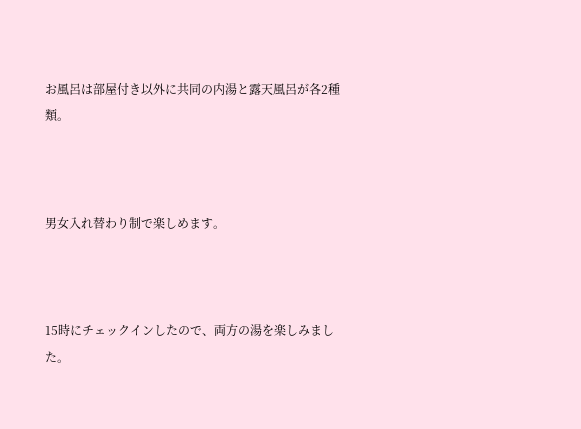お風呂は部屋付き以外に共同の内湯と露天風呂が各2種類。



男女入れ替わり制で楽しめます。



15時にチェックインしたので、両方の湯を楽しみました。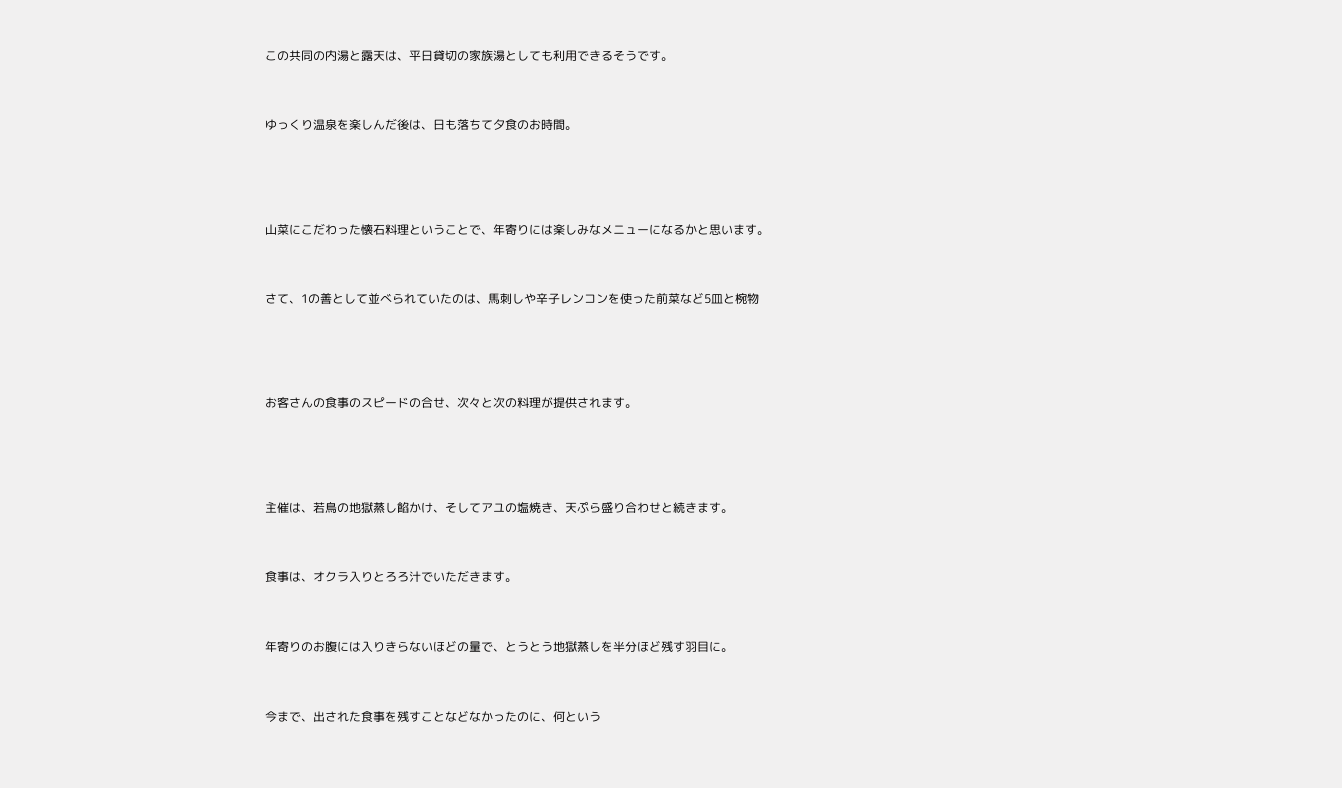この共同の内湯と露天は、平日貸切の家族湯としても利用できるそうです。



ゆっくり温泉を楽しんだ後は、日も落ちて夕食のお時間。





山菜にこだわった懐石料理ということで、年寄りには楽しみなメニューになるかと思います。



さて、1の善として並べられていたのは、馬刺しや辛子レンコンを使った前菜など5皿と椀物





お客さんの食事のスピードの合せ、次々と次の料理が提供されます。





主催は、若鳥の地獄蒸し餡かけ、そしてアユの塩焼き、天ぷら盛り合わせと続きます。



食事は、オクラ入りとろろ汁でいただきます。



年寄りのお腹には入りきらないほどの量で、とうとう地獄蒸しを半分ほど残す羽目に。



今まで、出された食事を残すことなどなかったのに、何という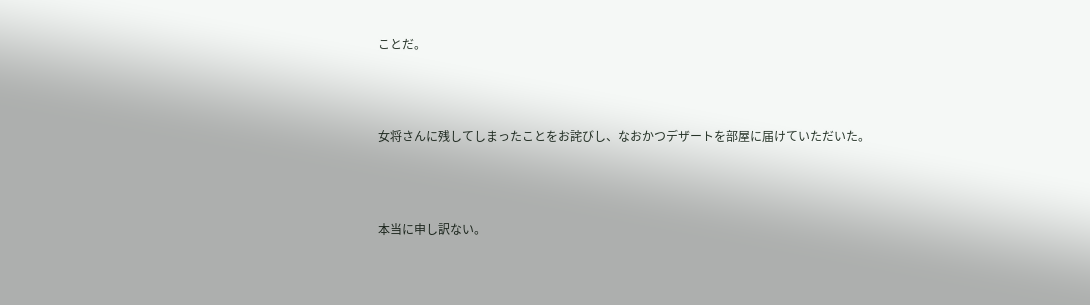ことだ。



女将さんに残してしまったことをお詫びし、なおかつデザートを部屋に届けていただいた。



本当に申し訳ない。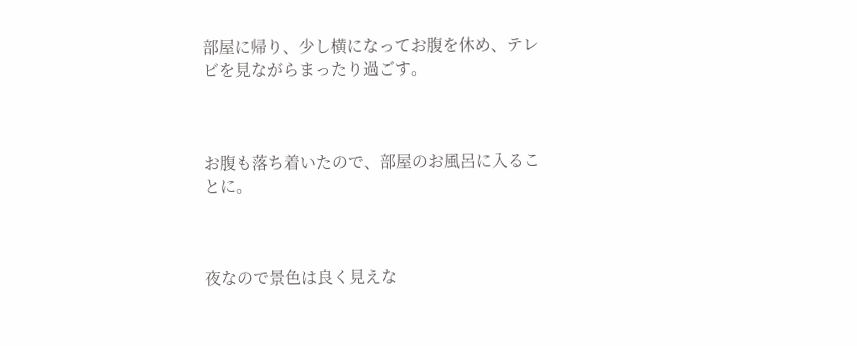部屋に帰り、少し横になってお腹を休め、テレビを見ながらまったり過ごす。



お腹も落ち着いたので、部屋のお風呂に入ることに。



夜なので景色は良く見えな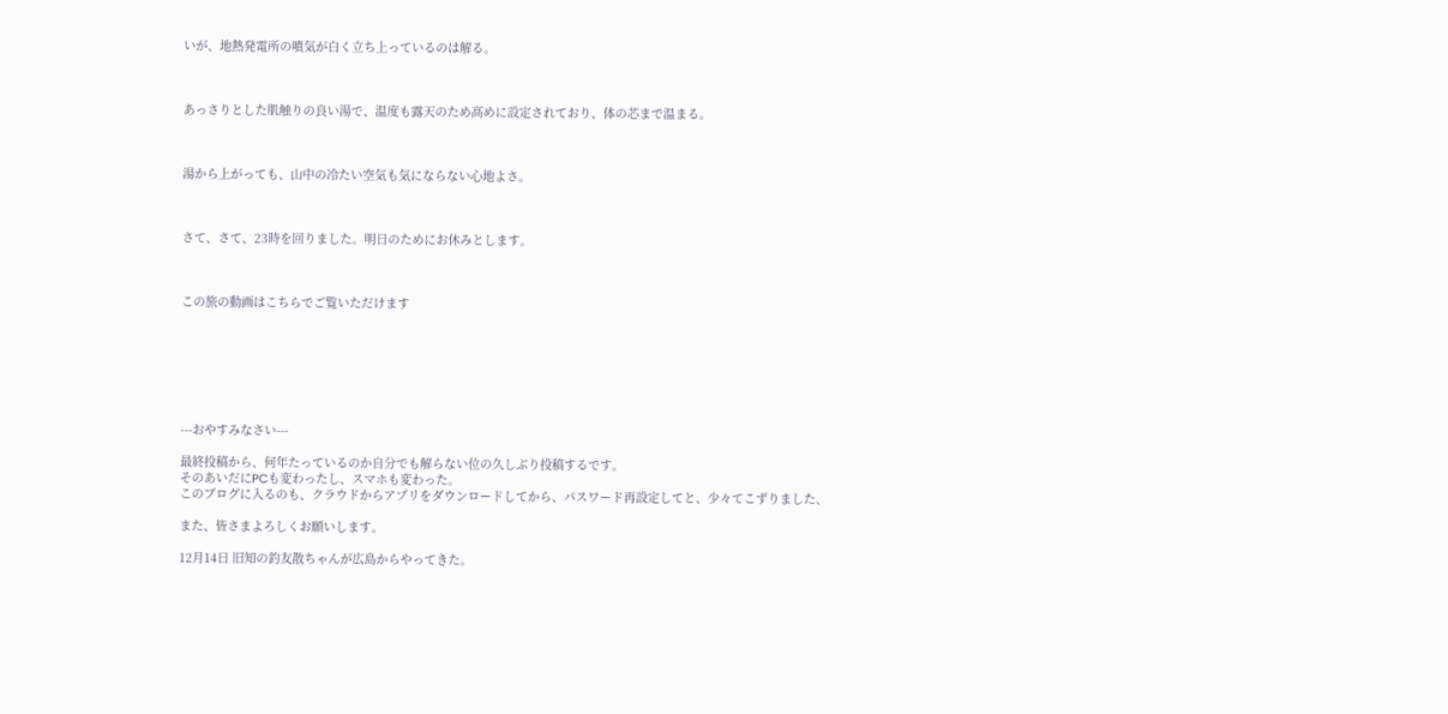いが、地熱発電所の噴気が白く立ち上っているのは解る。



あっさりとした肌触りの良い湯で、温度も露天のため高めに設定されており、体の芯まで温まる。



湯から上がっても、山中の冷たい空気も気にならない心地よさ。



さて、さて、23時を回りました。明日のためにお休みとします。



この旅の動画はこちらでご覧いただけます







---おやすみなさい---

最終投稿から、何年たっているのか自分でも解らない位の久しぶり投稿するです。
そのあいだにPCも変わったし、スマホも変わった。
このブログに入るのも、クラウドからアプリをダウンロードしてから、パスワード再設定してと、少々てこずりました、

また、皆さまよろしくお願いします。

12月14日 旧知の釣友散ちゃんが広島からやってきた。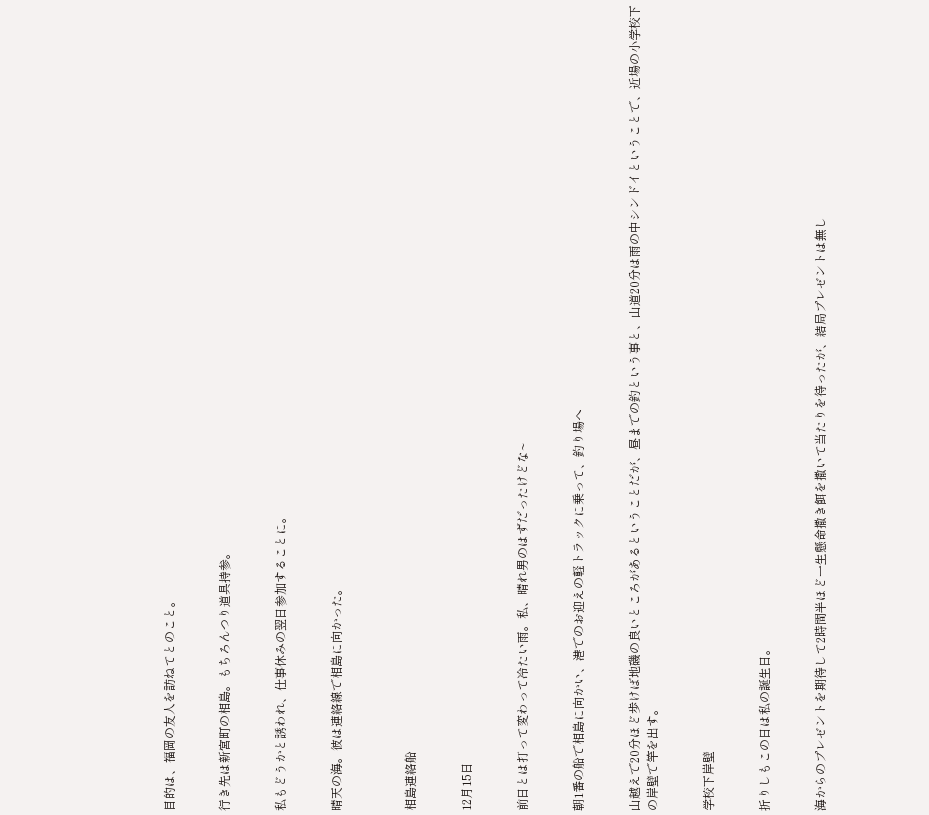目的は、福岡の友人を訪ねてとのこと。


行き先は新宮町の相島。もちろんつり道具持参。


私もどうかと誘われ、仕事休みの翌日参加することに。


晴天の海。彼は連絡線で相島に向かった。



相島連絡船


12月15日


前日とは打って変わって冷たい雨。私、晴れ男のはずだったけどな~


朝1番の船で相島に向かい、港でのお迎えの軽トラックに乗って、釣り場へ


山越えで20分ほど歩けば地磯の良いところがあるということだが、昼までの釣という事と、山道20分は雨の中シンドイということで、近場の小学校下の岸壁で竿を出す。


学校下岸壁


折りしもこの日は私の誕生日。


海からのプレゼントを期待して2時間半ほど一生懸命撒き餌を撒いて当たりを待ったが、結局プレゼントは無し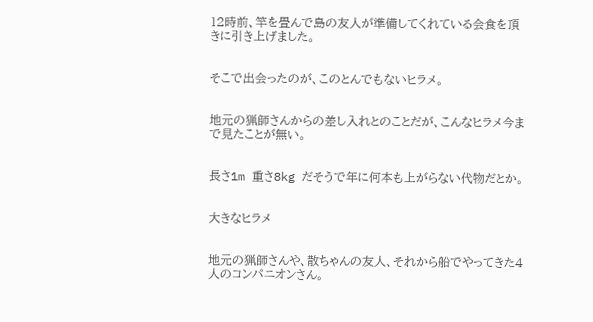12時前、竿を畳んで島の友人が準備してくれている会食を頂きに引き上げました。


そこで出会ったのが、このとんでもないヒラメ。


地元の猟師さんからの差し入れとのことだが、こんなヒラメ今まで見たことが無い。


長さ1m 重さ8kg だそうで年に何本も上がらない代物だとか。


大きなヒラメ


地元の猟師さんや、散ちゃんの友人、それから船でやってきた4人のコンパニオンさん。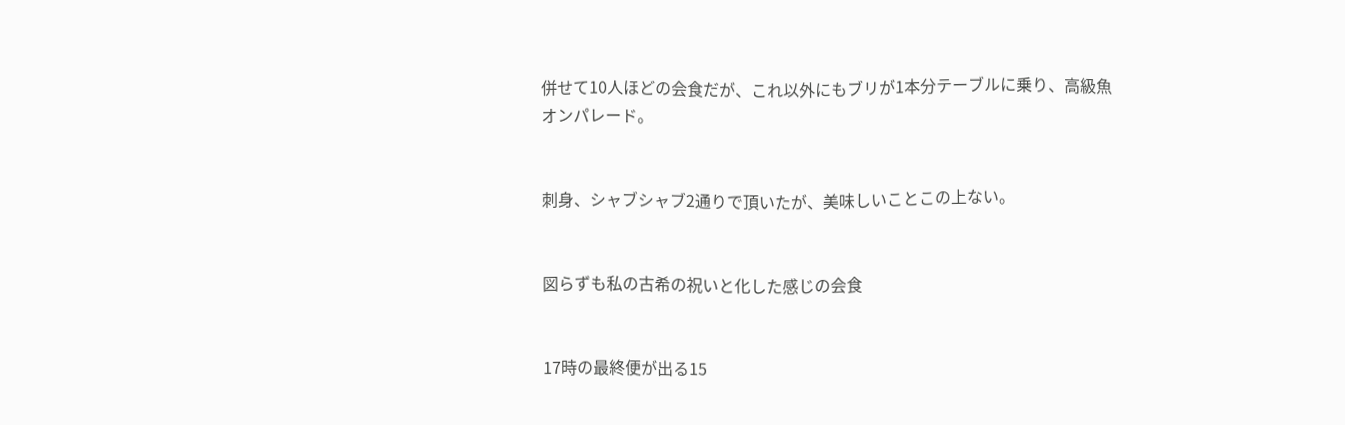併せて10人ほどの会食だが、これ以外にもブリが1本分テーブルに乗り、高級魚オンパレード。


刺身、シャブシャブ2通りで頂いたが、美味しいことこの上ない。


図らずも私の古希の祝いと化した感じの会食


17時の最終便が出る15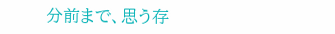分前まで、思う存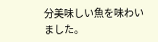分美味しい魚を味わいました。